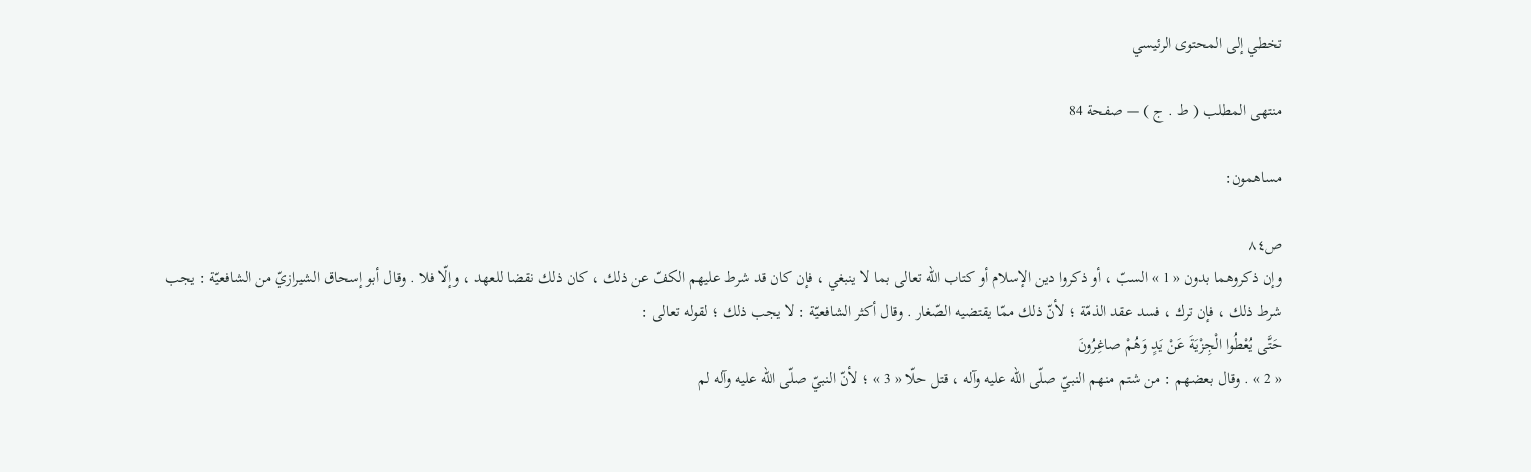تخطي إلى المحتوى الرئيسي

منتهى المطلب ( ط . ج ) — صفحة 84

مساهمون:

ص٨٤
وإن ذكروهما بدون « 1 » السبّ ، أو ذكروا دين الإسلام أو كتاب اللّه تعالى بما لا ينبغي ، فإن كان قد شرط عليهم الكفّ عن ذلك ، كان ذلك نقضا للعهد ، وإلّا فلا . وقال أبو إسحاق الشيرازيّ من الشافعيّة : يجب شرط ذلك ، فإن ترك ، فسد عقد الذمّة ؛ لأنّ ذلك ممّا يقتضيه الصّغار . وقال أكثر الشافعيّة : لا يجب ذلك ؛ لقوله تعالى :
حَتَّى يُعْطُوا الْجِزْيَةَ عَنْ يَدٍ وَهُمْ صاغِرُونَ
« 2 » . وقال بعضهم : من شتم منهم النبيّ صلّى اللّه عليه وآله ، قتل حلّا « 3 » ؛ لأنّ النبيّ صلّى اللّه عليه وآله لم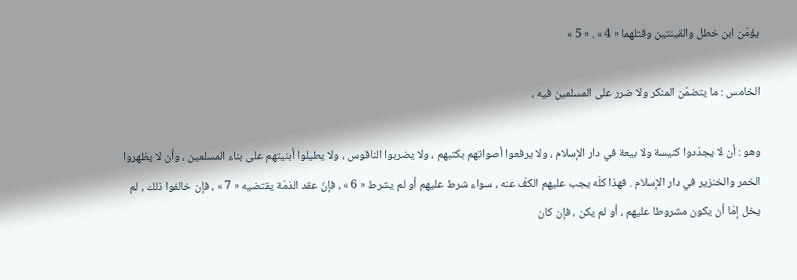يؤمّن ابن خطل والقينتين وقتلهما « 4 » . « 5 »

الخامس : ما يتضمّن المنكر ولا ضرر على المسلمين فيه ،

وهو : أن لا يجدّدوا كنيسة ولا بيعة في دار الإسلام ، ولا يرفعوا أصواتهم بكتبهم ، ولا يضربوا الناقوس ، ولا يطيلوا أبنيتهم على بناء المسلمين ، وأن لا يظهروا الخمر والخنزير في دار الإسلام . فهذا كلّه يجب عليهم الكفّ عنه ، سواء شرط عليهم أو لم يشرط « 6 » ، فإنّ عقد الذمّة يقتضيه « 7 » ، فإن خالفوا ذلك ، لم يخل إمّا أن يكون مشروطا عليهم ، أو لم يكن ، فإن كان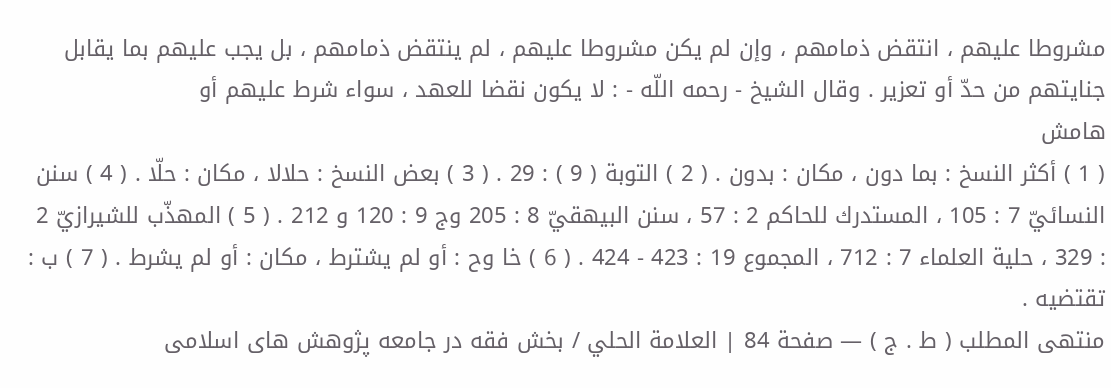مشروطا عليهم ، انتقض ذمامهم ، وإن لم يكن مشروطا عليهم ، لم ينتقض ذمامهم ، بل يجب عليهم بما يقابل جنايتهم من حدّ أو تعزير . وقال الشيخ - رحمه اللّه - : لا يكون نقضا للعهد ، سواء شرط عليهم أو
هامش
( 1 ) أكثر النسخ : بما دون ، مكان : بدون . ( 2 ) التوبة ( 9 ) : 29 . ( 3 ) بعض النسخ : حلالا ، مكان : حلّا . ( 4 ) سنن النسائيّ 7 : 105 ، المستدرك للحاكم 2 : 57 ، سنن البيهقيّ 8 : 205 وج 9 : 120 و 212 . ( 5 ) المهذّب للشيرازيّ 2 : 329 ، حلية العلماء 7 : 712 ، المجموع 19 : 423 - 424 . ( 6 ) خا وح : أو لم يشترط ، مكان : أو لم يشرط . ( 7 ) ب : تقتضيه .
منتهى المطلب ( ط . ج ) — صفحة 84 | العلامة الحلي / بخش فقه در جامعه پژوهش هاى اسلامى